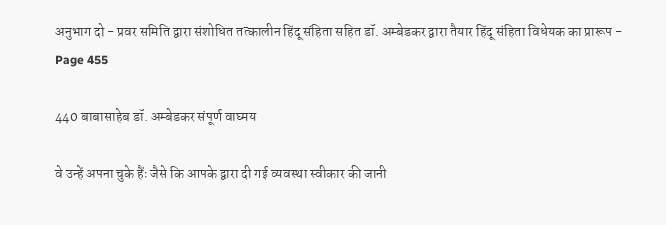अनुभाग दो - प्रवर समिति द्वारा संशोधित तत्कालीन हिंदू संहिता सहित डॉ. अम्बेडकर द्वारा तैयार हिंदू संहिता विधेयक का प्रारूप - Page 455

440 बाबासाहेब डॉ. अम्बेडकर संपूर्ण वाघ्मय

वे उन्हें अपना चुके हैंः जैसे कि आपके द्वारा दी गई व्यवस्था स्वीकार की जानी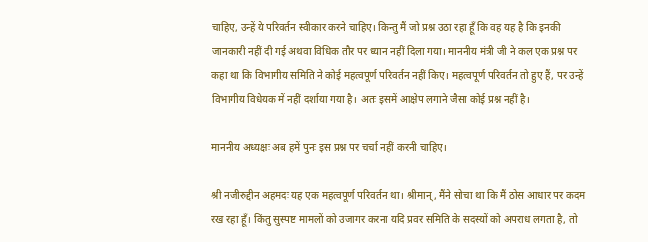चाहिए, उन्हें ये परिवर्तन स्वीकार करने चाहिए। किन्तु मैं जो प्रश्न उठा रहा हूँ कि वह यह है कि इनकी जानकारी नहीं दी गई अथवा विधिक तौर पर ध्यान नहीं दिला गया। माननीय मंत्री जी ने कल एक प्रश्न पर कहा था कि विभागीय समिति ने कोई महत्वपूर्ण परिवर्तन नहीं किए। महत्वपूर्ण परिवर्तन तो हुए हैं, पर उन्हें विभागीय विधेयक में नहीं दर्शाया गया है। अतः इसमें आक्षेप लगाने जैसा कोई प्रश्न नहीं है।

माननीय अध्यक्षः अब हमें पुनः इस प्रश्न पर चर्चा नहीं करनी चाहिए।

श्री नजीरुद्दीन अहमदः यह एक महत्वपूर्ण परिवर्तन था। श्रीमान्, मैंने सोचा था कि मैं ठोस आधार पर कदम रख रहा हूँ। किंतु सुस्पष्ट मामलों को उजागर करना यदि प्रवर समिति के सदस्यों को अपराध लगता है, तो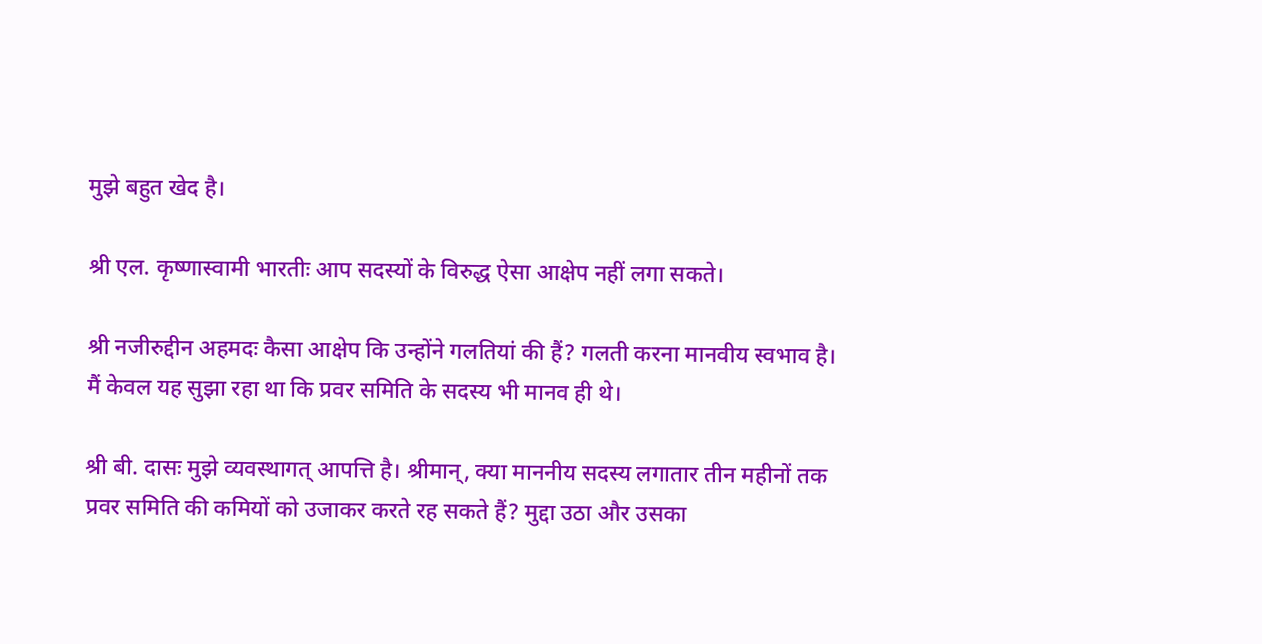मुझे बहुत खेद है।

श्री एल. कृष्णास्वामी भारतीः आप सदस्यों के विरुद्ध ऐसा आक्षेप नहीं लगा सकते।

श्री नजीरुद्दीन अहमदः कैसा आक्षेप कि उन्होंने गलतियां की हैं? गलती करना मानवीय स्वभाव है। मैं केवल यह सुझा रहा था कि प्रवर समिति के सदस्य भी मानव ही थे।

श्री बी. दासः मुझे व्यवस्थागत् आपत्ति है। श्रीमान्, क्या माननीय सदस्य लगातार तीन महीनों तक प्रवर समिति की कमियों को उजाकर करते रह सकते हैं? मुद्दा उठा और उसका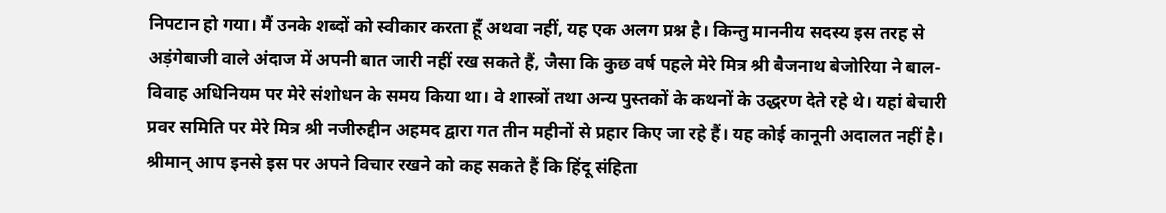निपटान हो गया। मैं उनके शब्दों को स्वीकार करता हूँ अथवा नहीं, यह एक अलग प्रश्न है। किन्तु माननीय सदस्य इस तरह से अड़ंगेबाजी वाले अंदाज में अपनी बात जारी नहीं रख सकते हैं, जैसा कि कुछ वर्ष पहले मेरे मित्र श्री बैजनाथ बेजोरिया ने बाल-विवाह अधिनियम पर मेरे संशोधन के समय किया था। वे शास्त्रों तथा अन्य पुस्तकों के कथनों के उद्धरण देते रहे थे। यहां बेचारी प्रवर समिति पर मेरे मित्र श्री नजीरुद्दीन अहमद द्वारा गत तीन महीनों से प्रहार किए जा रहे हैं। यह कोई कानूनी अदालत नहीं है। श्रीमान् आप इनसे इस पर अपने विचार रखने को कह सकते हैं कि हिंदू संहिता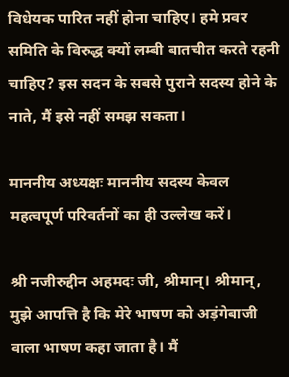विधेयक पारित नहीं होना चाहिए। हमे प्रवर समिति के विरुद्ध क्यों लम्बी बातचीत करते रहनी चाहिए? इस सदन के सबसे पुराने सदस्य होने के नाते, मैं इसे नहीं समझ सकता।

माननीय अध्यक्षः माननीय सदस्य केवल महत्वपूर्ण परिवर्तनों का ही उल्लेख करें।

श्री नजीरुद्दीन अहमदः जी, श्रीमान्। श्रीमान्, मुझे आपत्ति है कि मेरे भाषण को अड़ंगेबाजी वाला भाषण कहा जाता है। मैं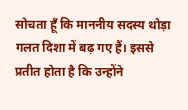सोचता हूँ कि माननीय सदस्य थोड़ा गलत दिशा में बढ़ गए हैं। इससे प्रतीत होता है कि उन्होंने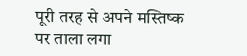पूरी तरह से अपने मस्तिष्क पर ताला लगा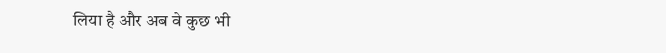लिया है और अब वे कुछ भी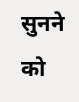सुनने को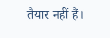तैयार नहीं हैं।